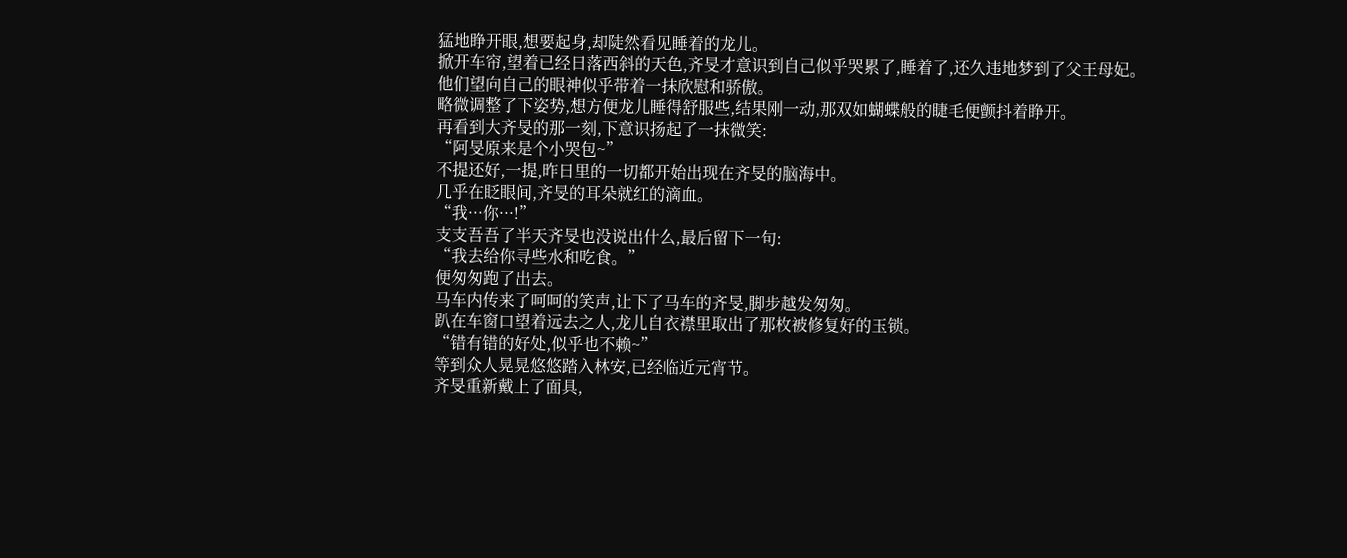猛地睁开眼,想要起身,却陡然看见睡着的龙儿。
掀开车帘,望着已经日落西斜的天色,齐旻才意识到自己似乎哭累了,睡着了,还久违地梦到了父王母妃。
他们望向自己的眼神似乎带着一抹欣慰和骄傲。
略微调整了下姿势,想方便龙儿睡得舒服些,结果刚一动,那双如蝴蝶般的睫毛便颤抖着睁开。
再看到大齐旻的那一刻,下意识扬起了一抹微笑:
“阿旻原来是个小哭包~”
不提还好,一提,昨日里的一切都开始出现在齐旻的脑海中。
几乎在眨眼间,齐旻的耳朵就红的滴血。
“我···你···!”
支支吾吾了半天齐旻也没说出什么,最后留下一句:
“我去给你寻些水和吃食。”
便匆匆跑了出去。
马车内传来了呵呵的笑声,让下了马车的齐旻,脚步越发匆匆。
趴在车窗口望着远去之人,龙儿自衣襟里取出了那枚被修复好的玉锁。
“错有错的好处,似乎也不赖~”
等到众人晃晃悠悠踏入林安,已经临近元宵节。
齐旻重新戴上了面具,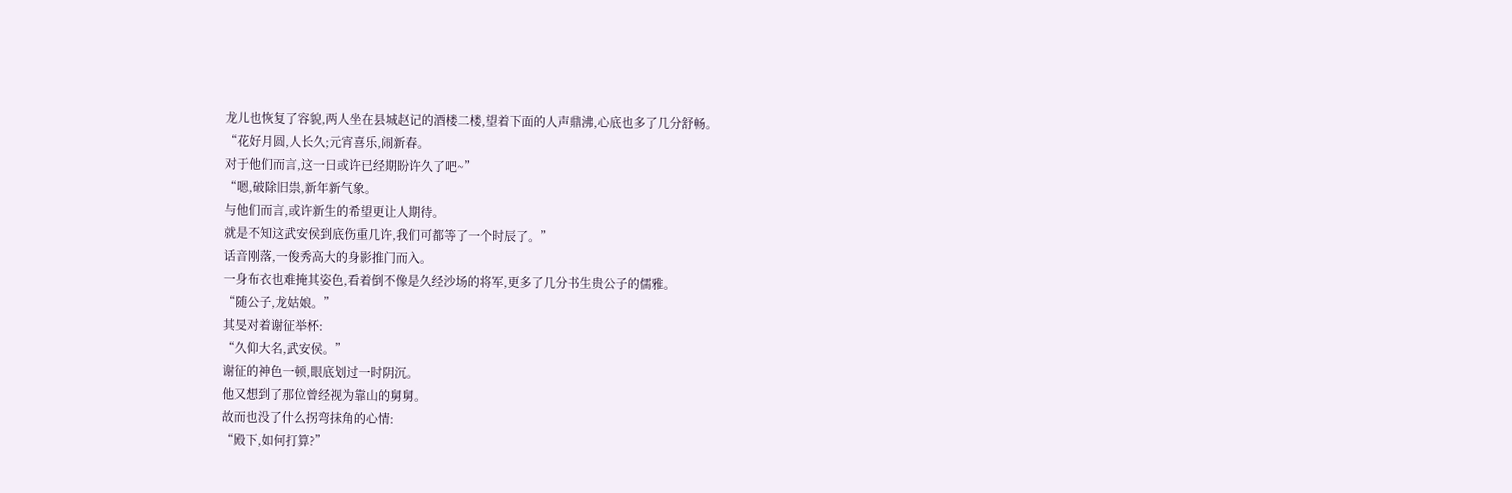龙儿也恢复了容貌,两人坐在县城赵记的酒楼二楼,望着下面的人声鼎沸,心底也多了几分舒畅。
“花好月圆,人长久;元宵喜乐,闹新春。
对于他们而言,这一日或许已经期盼许久了吧~”
“嗯,破除旧祟,新年新气象。
与他们而言,或许新生的希望更让人期待。
就是不知这武安侯到底伤重几许,我们可都等了一个时辰了。”
话音刚落,一俊秀高大的身影推门而入。
一身布衣也难掩其姿色,看着倒不像是久经沙场的将军,更多了几分书生贵公子的儒雅。
“随公子,龙姑娘。”
其旻对着谢征举杯:
“久仰大名,武安侯。”
谢征的神色一顿,眼底划过一时阴沉。
他又想到了那位曾经视为靠山的舅舅。
故而也没了什么拐弯抹角的心情:
“殿下,如何打算?”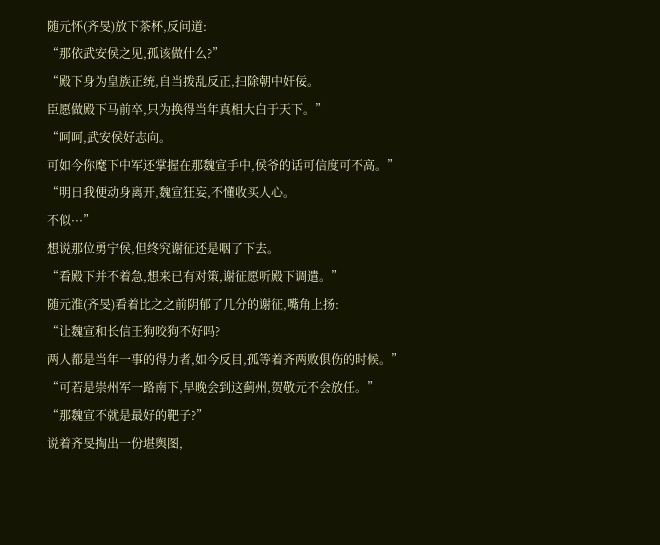随元怀(齐旻)放下茶杯,反问道:
“那依武安侯之见,孤该做什么?”
“殿下身为皇族正统,自当拨乱反正,扫除朝中奸佞。
臣愿做殿下马前卒,只为换得当年真相大白于天下。”
“呵呵,武安侯好志向。
可如今你麾下中军还掌握在那魏宣手中,侯爷的话可信度可不高。”
“明日我便动身离开,魏宣狂妄,不懂收买人心。
不似···”
想说那位勇宁侯,但终究谢征还是咽了下去。
“看殿下并不着急,想来已有对策,谢征愿听殿下调遣。”
随元淮(齐旻)看着比之之前阴郁了几分的谢征,嘴角上扬:
“让魏宣和长信王狗咬狗不好吗?
两人都是当年一事的得力者,如今反目,孤等着齐两败俱伤的时候。”
“可若是崇州军一路南下,早晚会到这蓟州,贺敬元不会放任。”
“那魏宣不就是最好的靶子?”
说着齐旻掏出一份堪舆图,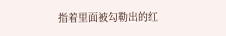指着里面被勾勒出的红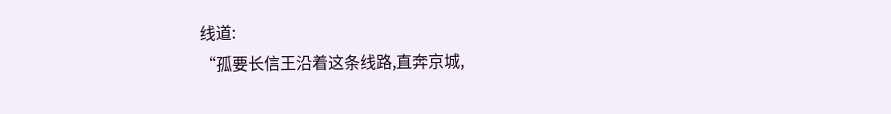线道:
“孤要长信王沿着这条线路,直奔京城,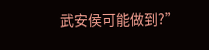武安侯可能做到?”